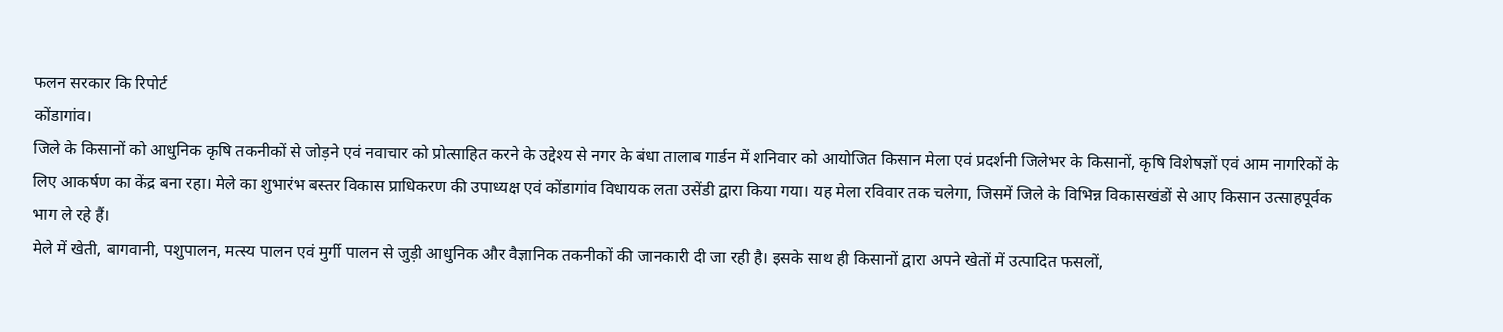फलन सरकार कि रिपोर्ट
कोंडागांव।
जिले के किसानों को आधुनिक कृषि तकनीकों से जोड़ने एवं नवाचार को प्रोत्साहित करने के उद्देश्य से नगर के बंधा तालाब गार्डन में शनिवार को आयोजित किसान मेला एवं प्रदर्शनी जिलेभर के किसानों, कृषि विशेषज्ञों एवं आम नागरिकों के लिए आकर्षण का केंद्र बना रहा। मेले का शुभारंभ बस्तर विकास प्राधिकरण की उपाध्यक्ष एवं कोंडागांव विधायक लता उसेंडी द्वारा किया गया। यह मेला रविवार तक चलेगा, जिसमें जिले के विभिन्न विकासखंडों से आए किसान उत्साहपूर्वक भाग ले रहे हैं।
मेले में खेती, बागवानी, पशुपालन, मत्स्य पालन एवं मुर्गी पालन से जुड़ी आधुनिक और वैज्ञानिक तकनीकों की जानकारी दी जा रही है। इसके साथ ही किसानों द्वारा अपने खेतों में उत्पादित फसलों,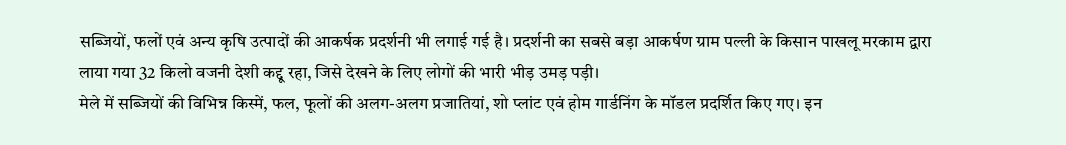सब्जियों, फलों एवं अन्य कृषि उत्पादों की आकर्षक प्रदर्शनी भी लगाई गई है। प्रदर्शनी का सबसे बड़ा आकर्षण ग्राम पल्ली के किसान पाखलू मरकाम द्वारा लाया गया 32 किलो वजनी देशी कद्दू रहा, जिसे देखने के लिए लोगों की भारी भीड़ उमड़ पड़ी।
मेले में सब्जियों की विभिन्न किस्में, फल, फूलों की अलग-अलग प्रजातियां, शो प्लांट एवं होम गार्डनिंग के मॉडल प्रदर्शित किए गए। इन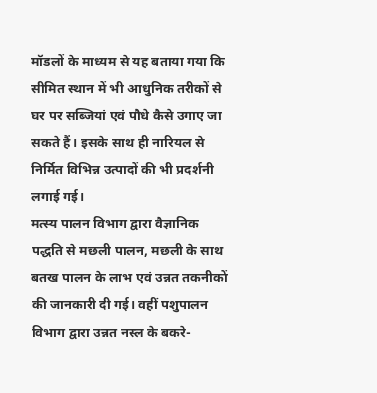मॉडलों के माध्यम से यह बताया गया कि सीमित स्थान में भी आधुनिक तरीकों से घर पर सब्जियां एवं पौधे कैसे उगाए जा सकते हैं। इसके साथ ही नारियल से निर्मित विभिन्न उत्पादों की भी प्रदर्शनी लगाई गई।
मत्स्य पालन विभाग द्वारा वैज्ञानिक पद्धति से मछली पालन, मछली के साथ बतख पालन के लाभ एवं उन्नत तकनीकों की जानकारी दी गई। वहीं पशुपालन विभाग द्वारा उन्नत नस्ल के बकरे-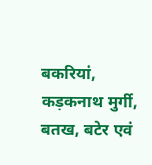बकरियां, कड़कनाथ मुर्गी, बतख, बटेर एवं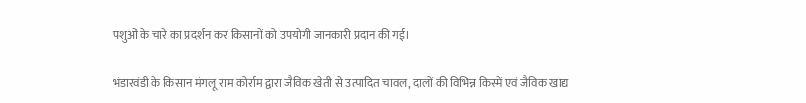पशुओं के चारे का प्रदर्शन कर किसानों को उपयोगी जानकारी प्रदान की गई।

भंडारवंडी के किसान मंगलू राम कोर्राम द्वारा जैविक खेती से उत्पादित चावल, दालों की विभिन्न किस्में एवं जैविक खाद्य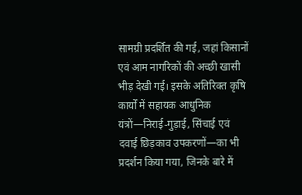सामग्री प्रदर्शित की गई, जहां किसानों एवं आम नागरिकों की अच्छी खासी भीड़ देखी गई। इसके अतिरिक्त कृषि कार्यों में सहायक आधुनिक यंत्रों—निराई-गुड़ाई, सिंचाई एवं दवाई छिड़काव उपकरणों—का भी प्रदर्शन किया गया, जिनके बारे में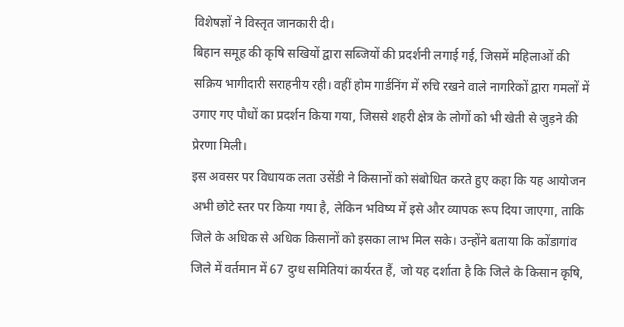विशेषज्ञों ने विस्तृत जानकारी दी।
बिहान समूह की कृषि सखियों द्वारा सब्जियों की प्रदर्शनी लगाई गई, जिसमें महिलाओं की सक्रिय भागीदारी सराहनीय रही। वहीं होम गार्डनिंग में रुचि रखने वाले नागरिकों द्वारा गमलों में उगाए गए पौधों का प्रदर्शन किया गया, जिससे शहरी क्षेत्र के लोगों को भी खेती से जुड़ने की प्रेरणा मिली।
इस अवसर पर विधायक लता उसेंडी ने किसानों को संबोधित करते हुए कहा कि यह आयोजन अभी छोटे स्तर पर किया गया है, लेकिन भविष्य में इसे और व्यापक रूप दिया जाएगा, ताकि जिले के अधिक से अधिक किसानों को इसका लाभ मिल सके। उन्होंने बताया कि कोंडागांव जिले में वर्तमान में 67 दुग्ध समितियां कार्यरत हैं, जो यह दर्शाता है कि जिले के किसान कृषि,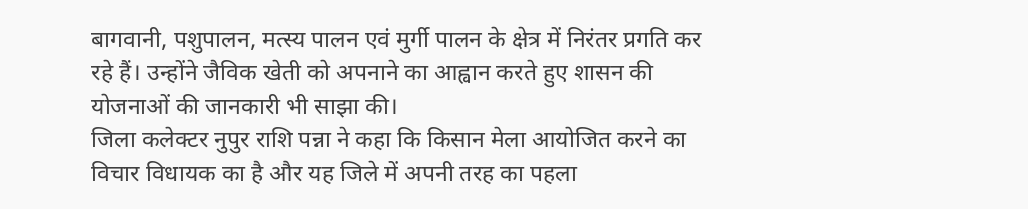बागवानी, पशुपालन, मत्स्य पालन एवं मुर्गी पालन के क्षेत्र में निरंतर प्रगति कर रहे हैं। उन्होंने जैविक खेती को अपनाने का आह्वान करते हुए शासन की योजनाओं की जानकारी भी साझा की।
जिला कलेक्टर नुपुर राशि पन्ना ने कहा कि किसान मेला आयोजित करने का विचार विधायक का है और यह जिले में अपनी तरह का पहला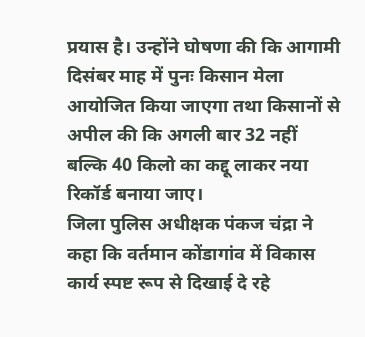प्रयास है। उन्होंने घोषणा की कि आगामी दिसंबर माह में पुनः किसान मेला आयोजित किया जाएगा तथा किसानों से अपील की कि अगली बार 32 नहीं बल्कि 40 किलो का कद्दू लाकर नया रिकॉर्ड बनाया जाए।
जिला पुलिस अधीक्षक पंकज चंद्रा ने कहा कि वर्तमान कोंडागांव में विकास कार्य स्पष्ट रूप से दिखाई दे रहे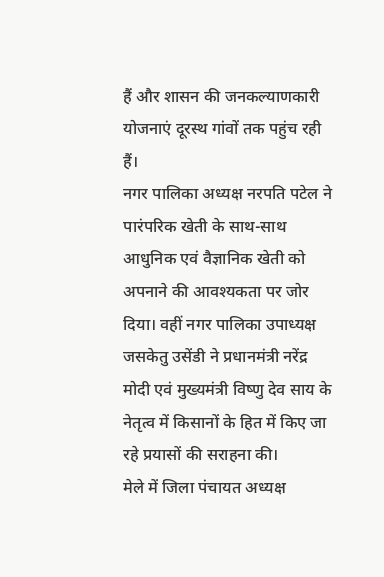हैं और शासन की जनकल्याणकारी योजनाएं दूरस्थ गांवों तक पहुंच रही हैं।
नगर पालिका अध्यक्ष नरपति पटेल ने पारंपरिक खेती के साथ-साथ आधुनिक एवं वैज्ञानिक खेती को अपनाने की आवश्यकता पर जोर दिया। वहीं नगर पालिका उपाध्यक्ष जसकेतु उसेंडी ने प्रधानमंत्री नरेंद्र मोदी एवं मुख्यमंत्री विष्णु देव साय के नेतृत्व में किसानों के हित में किए जा रहे प्रयासों की सराहना की।
मेले में जिला पंचायत अध्यक्ष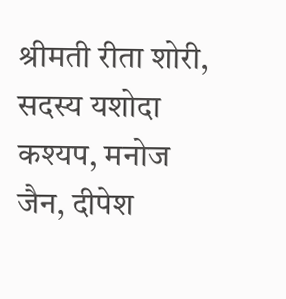श्रीमती रीता शोरी, सदस्य यशोदा कश्यप, मनोज जैन, दीपेश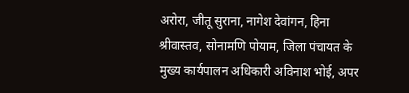अरोरा, जीतू सुराना, नागेश देवांगन, हिना श्रीवास्तव, सोनामणि पोयाम, जिला पंचायत के मुख्य कार्यपालन अधिकारी अविनाश भोई, अपर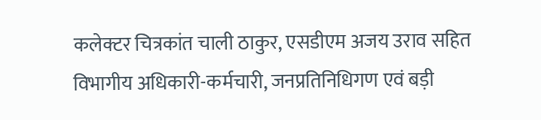कलेक्टर चित्रकांत चाली ठाकुर, एसडीएम अजय उराव सहित विभागीय अधिकारी-कर्मचारी, जनप्रतिनिधिगण एवं बड़ी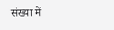संख्या में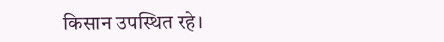किसान उपस्थित रहे।